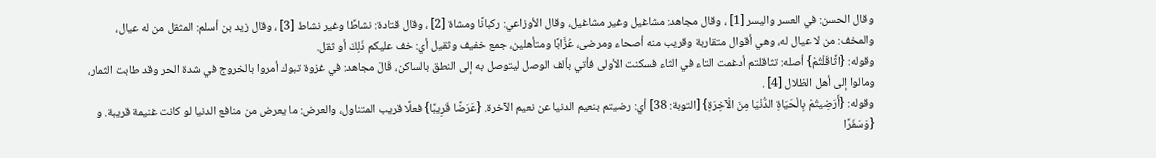وقال الحسن: في العسر واليسر [1] ، وقال مجاهد: مشاغيل وغير مشاغيل، وقال الأوزاعي: ركبانًا ومشاة [2] ، وقال قتادة: نشاطًا وغير نشاط [3] ، وقال زيد بن أسلم: المثقل من له عيال، والمخف: من لا عيال له، وهي أقوال متقاربة وقريب منه أصحاء ومرضى، عُزَّابًا ومتأهلين، جمع خفيف وثقيل أي: خف عليكم ذَلِكَ أو ثقل.
وقوله: {اثَّاقَلْتُمْ} أصله: تثاقلتم أدغمت التاء في الثاء فسكنت الأولى فأتي بألف الوصل ليتوصل به إلى النطق بالساكن، قَالَ مجاهد: في غزوة تبوك أمروا بالخروج في شدة الحر وقد طابت الثمار، ومالوا إلى أهل الظلال [4] .
وقوله: {أَرَضِيتُمْ بِالْحَيَاةِ الدُّنْيَا مِنَ الْآخِرَةِ} [التوبة: 38] أي: رضيتم بنعيم الدنيا عن نعيم الآخرة. {عَرَضًا قَرِيبًا} فعلًا قريب المتناول، والعرض: ما يعرض من منافع الدنيا لو كانت غنيمة قريبة. و {وَسَفَرًا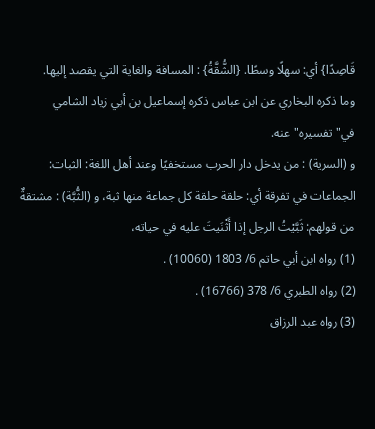قَاصِدًا} أي: سهلًا وسطًا. {الشُّقَّةُ} : المسافة والغاية التي يقصد إليها.
وما ذكره البخاري عن ابن عباس ذكره إسماعيل بن أبي زياد الشامي في"تفسيره"عنه.
و (السرية) : من يدخل دار الحرب مستخفيًا وعند أهل اللغة: الثبات: الجماعات في تفرقة أي: حلقة حلقة كل جماعة منها ثبة، و (الثُّبَّة) : مشتقةٌ من قولهم: ثَبَّيْتُ الرجل إذا أَثْنَيتَ عليه في حياته،
(1) رواه ابن أبي حاتم 6/ 1803 (10060) .
(2) رواه الطبري 6/ 378 (16766) .
(3) رواه عبد الرزاق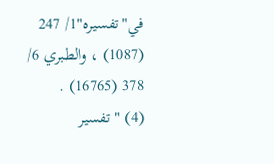في"تفسيره"1/ 247 (1087) ، والطبري 6/ 378 (16765) .
(4) "تفسير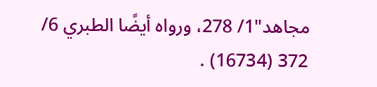مجاهد"1/ 278، ورواه أيضًا الطبري 6/ 372 (16734) .